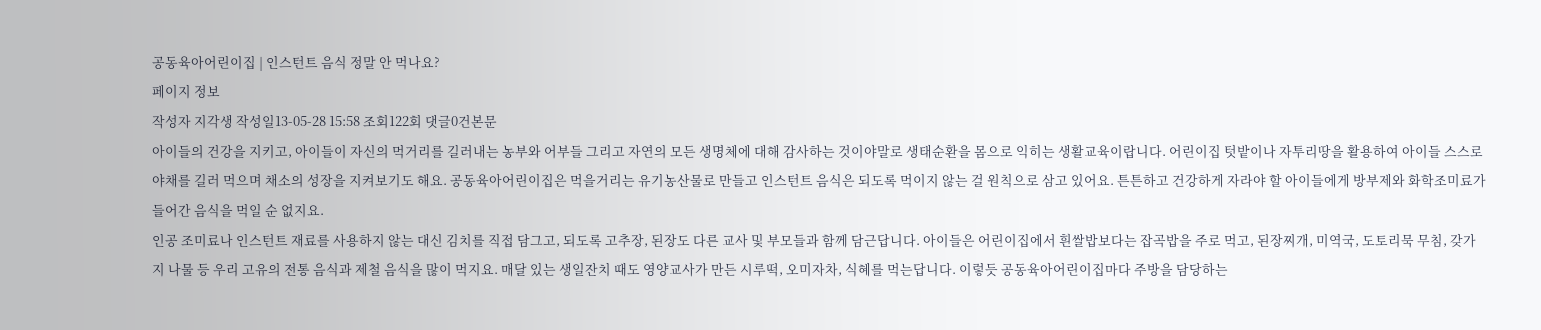공동육아어린이집 | 인스턴트 음식 정말 안 먹나요?
페이지 정보
작성자 지각생 작성일13-05-28 15:58 조회122회 댓글0건본문
아이들의 건강을 지키고, 아이들이 자신의 먹거리를 길러내는 농부와 어부들 그리고 자연의 모든 생명체에 대해 감사하는 것이야말로 생태순환을 몸으로 익히는 생활교육이랍니다. 어린이집 텃밭이나 자투리땅을 활용하여 아이들 스스로 야채를 길러 먹으며 채소의 성장을 지켜보기도 해요. 공동육아어린이집은 먹을거리는 유기농산물로 만들고 인스턴트 음식은 되도록 먹이지 않는 걸 원칙으로 삼고 있어요. 튼튼하고 건강하게 자라야 할 아이들에게 방부제와 화학조미료가 들어간 음식을 먹일 순 없지요.
인공 조미료나 인스턴트 재료를 사용하지 않는 대신 김치를 직접 담그고, 되도록 고추장, 된장도 다른 교사 및 부모들과 함께 담근답니다. 아이들은 어린이집에서 흰쌀밥보다는 잡곡밥을 주로 먹고, 된장찌개, 미역국, 도토리묵 무침, 갖가지 나물 등 우리 고유의 전통 음식과 제철 음식을 많이 먹지요. 매달 있는 생일잔치 때도 영양교사가 만든 시루떡, 오미자차, 식혜를 먹는답니다. 이렇듯 공동육아어린이집마다 주방을 담당하는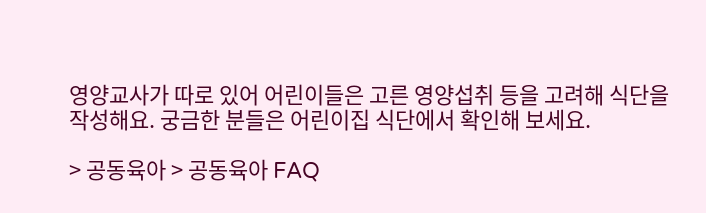영양교사가 따로 있어 어린이들은 고른 영양섭취 등을 고려해 식단을 작성해요. 궁금한 분들은 어린이집 식단에서 확인해 보세요.

> 공동육아 > 공동육아 FAQ